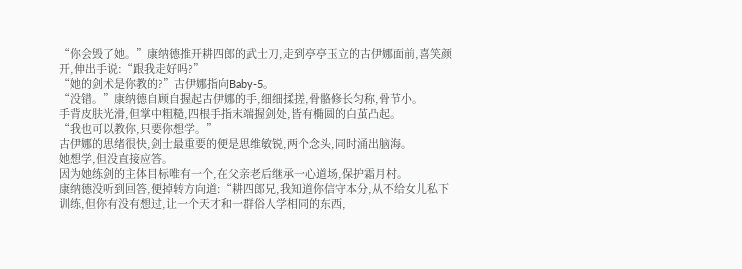“你会毁了她。”康纳德推开耕四郎的武士刀,走到亭亭玉立的古伊娜面前,喜笑颜开,伸出手说:“跟我走好吗?”
“她的剑术是你教的?”古伊娜指向Baby-5。
“没错。”康纳德自顾自握起古伊娜的手,细细揉搓,骨骼修长匀称,骨节小。
手背皮肤光滑,但掌中粗糙,四根手指末端握剑处,皆有椭圆的白茧凸起。
“我也可以教你,只要你想学。”
古伊娜的思绪很快,剑士最重要的便是思维敏锐,两个念头,同时涌出脑海。
她想学,但没直接应答。
因为她练剑的主体目标唯有一个,在父亲老后继承一心道场,保护霜月村。
康纳德没听到回答,便掉转方向道:“耕四郎兄,我知道你信守本分,从不给女儿私下训练,但你有没有想过,让一个天才和一群俗人学相同的东西,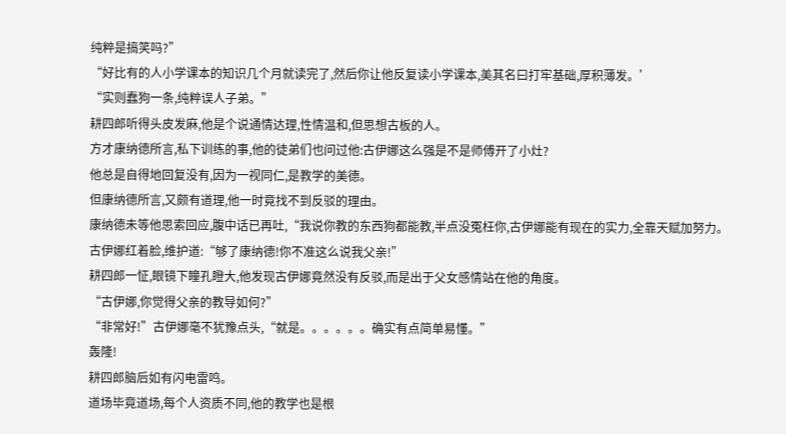纯粹是搞笑吗?”
“好比有的人小学课本的知识几个月就读完了,然后你让他反复读小学课本,美其名曰打牢基础,厚积薄发。’
“实则蠢狗一条,纯粹误人子弟。”
耕四郎听得头皮发麻,他是个说通情达理,性情温和,但思想古板的人。
方才康纳德所言,私下训练的事,他的徒弟们也问过他:古伊娜这么强是不是师傅开了小灶?
他总是自得地回复没有,因为一视同仁,是教学的美德。
但康纳德所言,又颇有道理,他一时竟找不到反驳的理由。
康纳德未等他思索回应,腹中话已再吐,“我说你教的东西狗都能教,半点没冤枉你,古伊娜能有现在的实力,全靠天赋加努力。
古伊娜红着脸,维护道:“够了康纳德!你不准这么说我父亲!”
耕四郎一怔,眼镜下瞳孔瞪大,他发现古伊娜竟然没有反驳,而是出于父女感情站在他的角度。
“古伊娜,你觉得父亲的教导如何?”
“非常好!”古伊娜毫不犹豫点头,“就是。。。。。。确实有点简单易懂。”
轰隆!
耕四郎脑后如有闪电雷鸣。
道场毕竟道场,每个人资质不同,他的教学也是根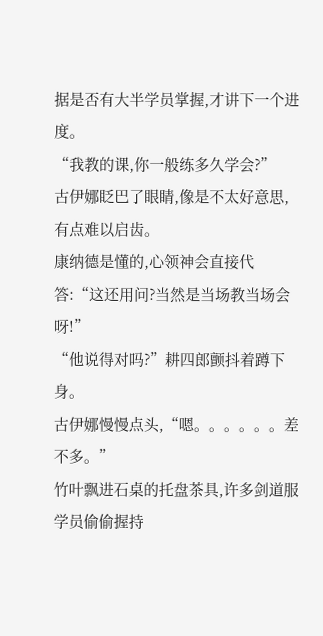据是否有大半学员掌握,才讲下一个进度。
“我教的课,你一般练多久学会?”
古伊娜眨巴了眼睛,像是不太好意思,有点难以启齿。
康纳德是懂的,心领神会直接代答:“这还用问?当然是当场教当场会呀!”
“他说得对吗?”耕四郎颤抖着蹲下身。
古伊娜慢慢点头,“嗯。。。。。。差不多。”
竹叶飘进石桌的托盘茶具,许多剑道服学员偷偷握持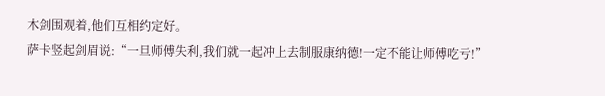木剑围观着,他们互相约定好。
萨卡竖起剑眉说:“一旦师傅失利,我们就一起冲上去制服康纳德!一定不能让师傅吃亏!”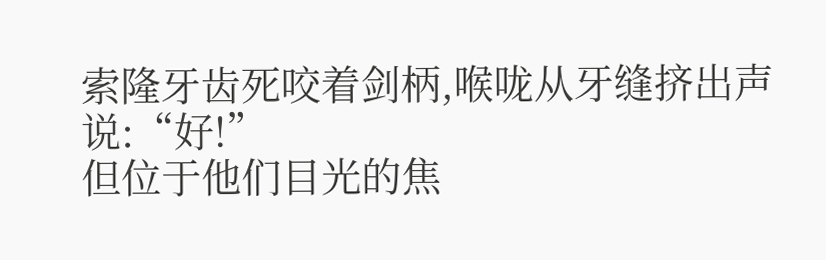索隆牙齿死咬着剑柄,喉咙从牙缝挤出声说:“好!”
但位于他们目光的焦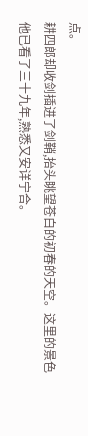点。
耕四郎却收剑插进了剑鞘,抬头眺望苍白的初春的天空。这里的景色他已看了三十九年,熟悉又安详宁合。